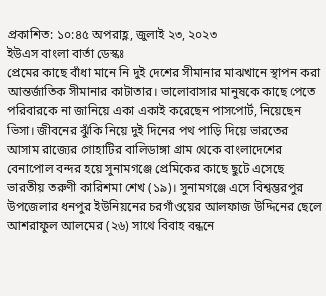প্রকাশিত: ১০:৪৫ অপরাহ্ণ, জুলাই ২৩, ২০২৩
ইউএস বাংলা বার্তা ডেস্কঃ
প্রেমের কাছে বাঁধা মানে নি দুই দেশের সীমানার মাঝখানে স্থাপন করা আন্তর্জাতিক সীমানার কাটাতার। ভালোবাসার মানুষকে কাছে পেতে পরিবারকে না জানিয়ে একা একাই করেছেন পাসপোর্ট, নিয়েছেন ভিসা। জীবনের ঝুঁকি নিয়ে দুই দিনের পথ পাড়ি দিয়ে ভারতের আসাম রাজ্যের গোহাটির বালিডাঙ্গা গ্রাম থেকে বাংলাদেশের বেনাপোল বন্দর হয়ে সুনামগঞ্জে প্রেমিকের কাছে ছুটে এসেছে ভারতীয় তরুণী কারিশমা শেখ (১৯)। সুনামগঞ্জে এসে বিশ্বম্ভরপুর উপজেলার ধনপুর ইউনিয়নের চরগাঁওয়ের আলফাজ উদ্দিনের ছেলে আশরাফুল আলমের (২৬) সাথে বিবাহ বন্ধনে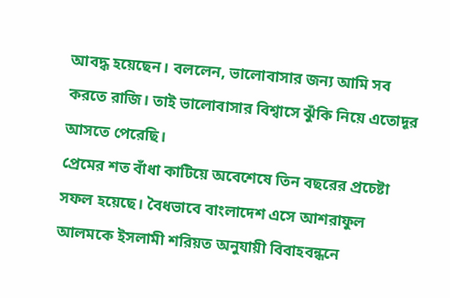আবদ্ধ হয়েছেন। বললেন, ভালোবাসার জন্য আমি সব করতে রাজি। তাই ভালোবাসার বিশ্বাসে ঝুঁকি নিয়ে এতোদূর আসতে পেরেছি।
প্রেমের শত বাঁধা কাটিয়ে অবেশেষে তিন বছরের প্রচেষ্টা সফল হয়েছে। বৈধভাবে বাংলাদেশ এসে আশরাফুল আলমকে ইসলামী শরিয়ত অনুযায়ী বিবাহবন্ধনে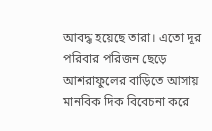আবদ্ধ হয়েছে তারা। এতো দূর পরিবার পরিজন ছেড়ে আশরাফুলের বাড়িতে আসায় মানবিক দিক বিবেচনা করে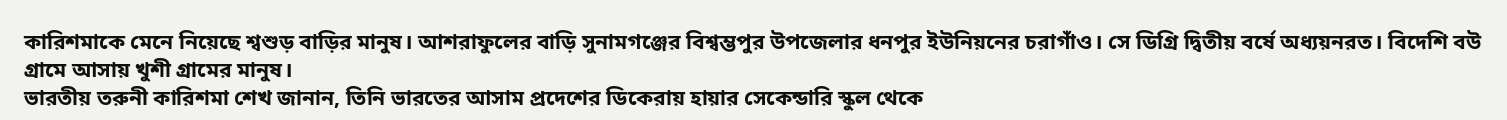কারিশমাকে মেনে নিয়েছে শ্বশুড় বাড়ির মানুষ। আশরাফুলের বাড়ি সুনামগঞ্জের বিশ্বম্ভপুর উপজেলার ধনপুর ইউনিয়নের চরাগাঁও। সে ডিগ্রি দ্বিতীয় বর্ষে অধ্যয়নরত। বিদেশি বউ গ্রামে আসায় খুশী গ্রামের মানুষ।
ভারতীয় তরুনী কারিশমা শেখ জানান, তিনি ভারতের আসাম প্রদেশের ডিকেরায় হায়ার সেকেন্ডারি স্কুল থেকে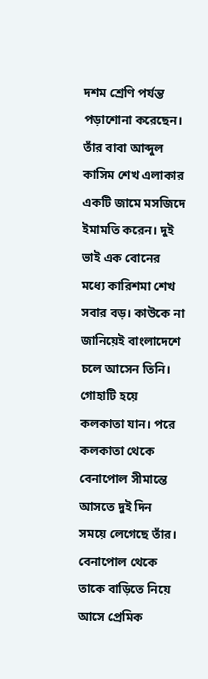দশম শ্রেণি পর্যন্ত পড়াশোনা করেছেন। তাঁর বাবা আব্দুল কাসিম শেখ এলাকার একটি জামে মসজিদে ইমামতি করেন। দুই ভাই এক বোনের মধ্যে কারিশমা শেখ সবার বড়। কাউকে না জানিয়েই বাংলাদেশে চলে আসেন তিনি। গোহাটি হয়ে কলকাতা যান। পরে কলকাতা থেকে বেনাপোল সীমান্তে আসতে দুই দিন সময়ে লেগেছে তাঁর। বেনাপোল থেকে তাকে বাড়িতে নিয়ে আসে প্রেমিক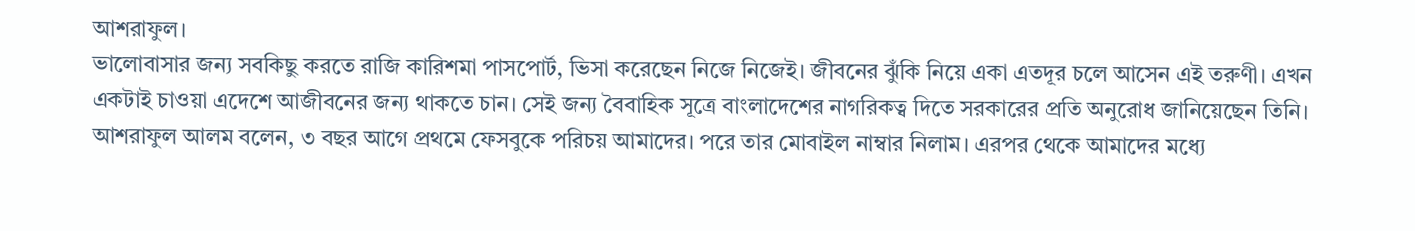আশরাফুল।
ভালোবাসার জন্য সবকিছু করতে রাজি কারিশমা পাসপোর্ট, ভিসা করেছেন নিজে নিজেই। জীবনের ঝুঁকি নিয়ে একা এতদূর চলে আসেন এই তরুণী। এখন একটাই চাওয়া এদেশে আজীবনের জন্য থাকতে চান। সেই জন্য বৈবাহিক সূত্রে বাংলাদেশের নাগরিকত্ব দিতে সরকারের প্রতি অনুরোধ জানিয়েছেন তিনি।
আশরাফুল আলম বলেন, ৩ বছর আগে প্রথমে ফেসবুকে পরিচয় আমাদের। পরে তার মোবাইল নাম্বার নিলাম। এরপর থেকে আমাদের মধ্যে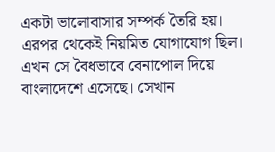একটা ভালোবাসার সম্পর্ক তৈরি হয়। এরপর থেকেই নিয়মিত যোগাযোগ ছিল। এখন সে বৈধভাবে বেনাপোল দিয়ে বাংলাদেশে এসেছে। সেখান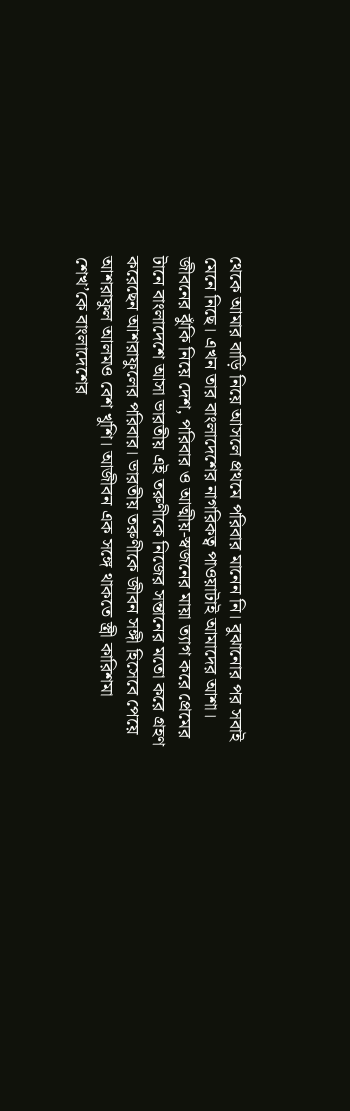থেকে আমার বাড়ি নিয়ে আসলে প্রথমে পরিবার মানেন নি। বুঝানোর পর সবাই মেনে নিছে। এখন তার বাংলাদেশের নাগরিকত্ব পাওয়াটাই আমাদের আশা।
জীবনের ঝুঁকি নিয়ে দেশ, পরিবার ও আত্মীয়-স্বজনের মায়া ত্যাগ করে প্রেমের টানে বাংলাদেশে আসা ভারতীয় এই তরুণীকে নিজের সন্তানের মতো করে গ্রহণ করেছেন আশরাফুলের পরিবার। ভারতীয় তরুণীকে জীবন সঙ্গী হিসেবে পেয়ে আশরাফুল আলমও বেশ খুশি। আজীবন এক সঙ্গে থাকতে স্ত্রী কারিশমা শেখ’কে বাংলাদেশের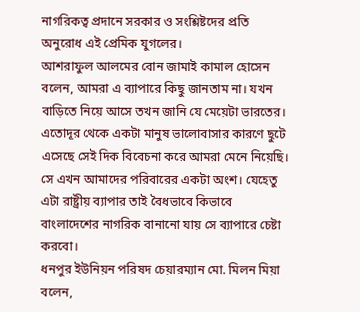নাগরিকত্ব প্রদানে সরকার ও সংশ্লিষ্টদের প্রতি অনুরোধ এই প্রেমিক যুগলের।
আশরাফুল আলমের বোন জামাই কামাল হোসেন বলেন, আমরা এ ব্যাপারে কিছু জানতাম না। যখন বাড়িতে নিয়ে আসে তখন জানি যে মেয়েটা ভারতের। এতোদূর থেকে একটা মানুষ ভালোবাসার কারণে ছুটে এসেছে সেই দিক বিবেচনা করে আমরা মেনে নিয়েছি। সে এখন আমাদের পরিবারের একটা অংশ। যেহেতু এটা রাষ্ট্রীয় ব্যাপার তাই বৈধভাবে কিভাবে বাংলাদেশের নাগরিক বানানো যায় সে ব্যাপারে চেষ্টা করবো।
ধনপুর ইউনিয়ন পরিষদ চেয়ারম্যান মো. মিলন মিয়া বলেন,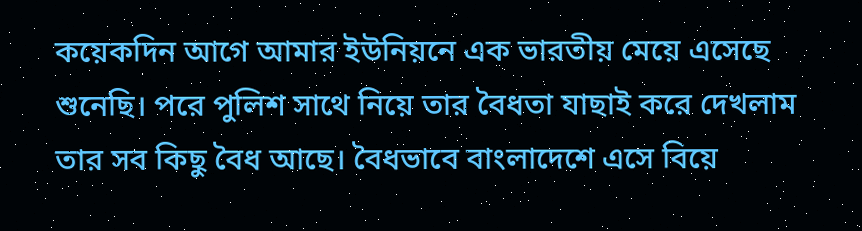কয়েকদিন আগে আমার ইউনিয়নে এক ভারতীয় মেয়ে এসেছে শুনেছি। পরে পুলিশ সাথে নিয়ে তার বৈধতা যাছাই করে দেখলাম তার সব কিছু বৈধ আছে। বৈধভাবে বাংলাদেশে এসে বিয়ে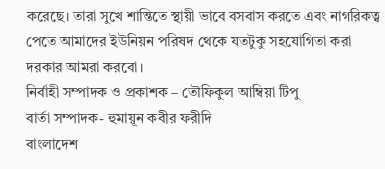করেছে। তারা সুখে শান্তিতে স্থায়ী ভাবে বসবাস করতে এবং নাগরিকত্ব পেতে আমাদের ইউনিয়ন পরিষদ থেকে যতটুকু সহযোগিতা করা দরকার আমরা করবো।
নির্বাহী সম্পাদক ও প্রকাশক – তৌফিকুল আম্বিয়া টিপু
বার্তা সম্পাদক- হুমায়ূন কবীর ফরীদি
বাংলাদেশ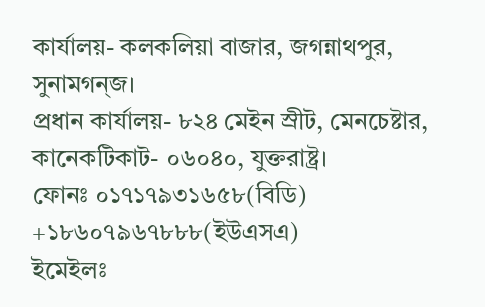কার্যালয়- কলকলিয়া বাজার, জগন্নাথপুর, সুনামগন্জ।
প্রধান কার্যালয়- ৮২৪ মেইন স্রীট, মেনচেষ্টার, কানেকটিকাট- ০৬০৪০, যুক্তরাষ্ট্র।
ফোনঃ ০১৭১৭৯৩১৬৫৮(বিডি) +১৮৬০৭৯৬৭৮৮৮(ইউএসএ)
ইমেইলঃ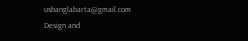usbanglabarta@gmail.com
Design and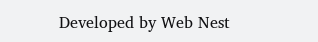Developed by Web Nest